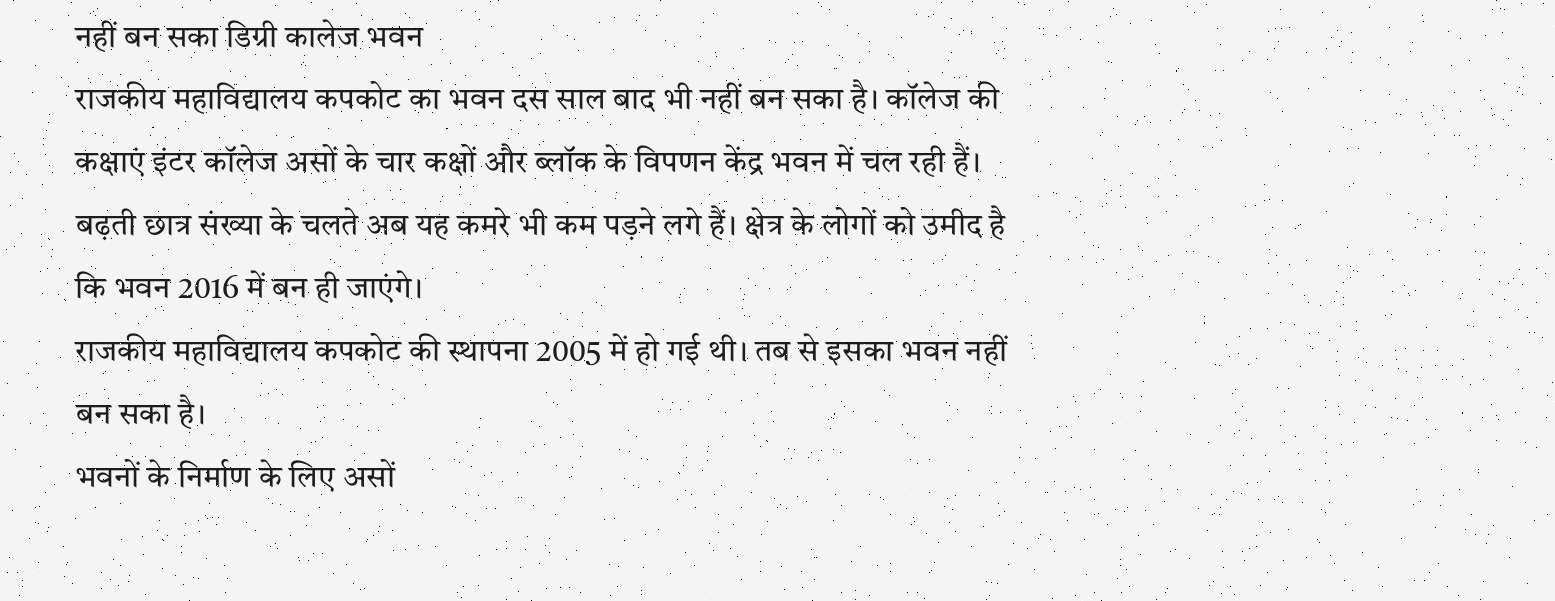नहीं बन सका डिग्री कालेज भवन
राजकीय महाविद्यालय कपकोट का भवन दस साल बाद भी नहीं बन सका है। कॉलेज की कक्षाएं इंटर कॉलेज असों के चार कक्षों और ब्लॉक के विपणन केंद्र भवन में चल रही हैं। बढ़ती छात्र संख्या के चलते अब यह कमरे भी कम पड़ने लगे हैं। क्षेत्र के लोगों को उमीद है कि भवन 2016 में बन ही जाएंगे।
राजकीय महाविद्यालय कपकोट की स्थापना 2005 में हो गई थी। तब से इसका भवन नहीं बन सका है।
भवनों के निर्माण के लिए असों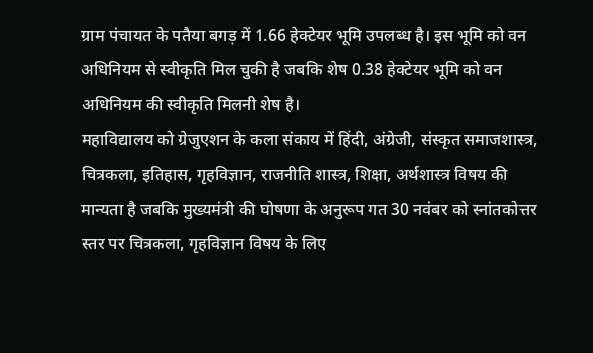ग्राम पंचायत के पतैया बगड़ में 1.66 हेक्टेयर भूमि उपलब्ध है। इस भूमि को वन अधिनियम से स्वीकृति मिल चुकी है जबकि शेष 0.38 हेक्टेयर भूमि को वन अधिनियम की स्वीकृति मिलनी शेष है।
महाविद्यालय को ग्रेजुएशन के कला संकाय में हिंदी, अंग्रेजी, संस्कृत समाजशास्त्र, चित्रकला, इतिहास, गृहविज्ञान, राजनीति शास्त्र, शिक्षा, अर्थशास्त्र विषय की मान्यता है जबकि मुख्यमंत्री की घोषणा के अनुरूप गत 30 नवंबर को स्नांतकोत्तर स्तर पर चित्रकला, गृहविज्ञान विषय के लिए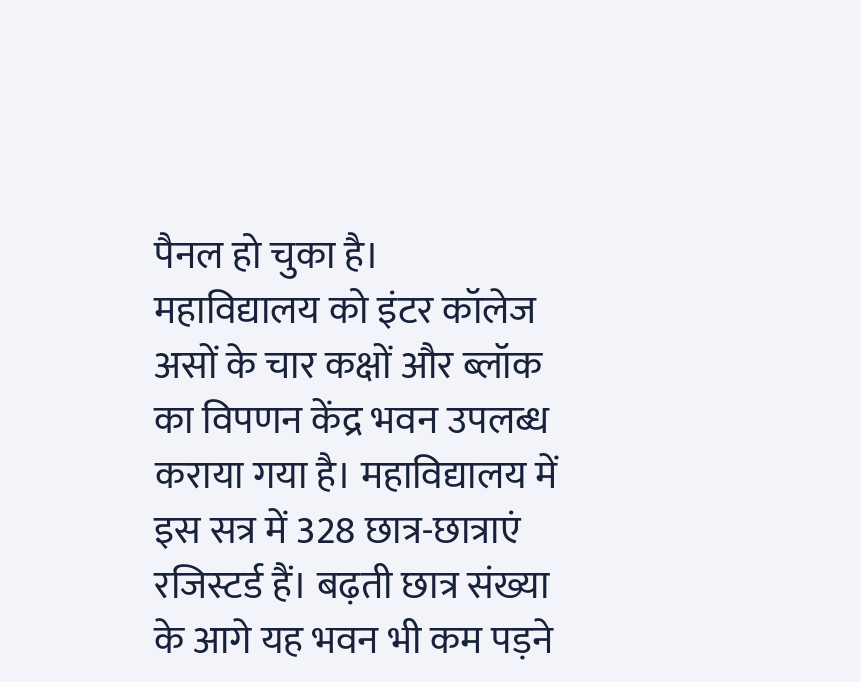पैनल हो चुका है।
महाविद्यालय को इंटर कॉलेज असों के चार कक्षों और ब्लॉक का विपणन केंद्र भवन उपलब्ध कराया गया है। महाविद्यालय में इस सत्र में 328 छात्र-छात्राएं रजिस्टर्ड हैं। बढ़ती छात्र संख्या के आगे यह भवन भी कम पड़ने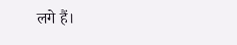लगे हैं।